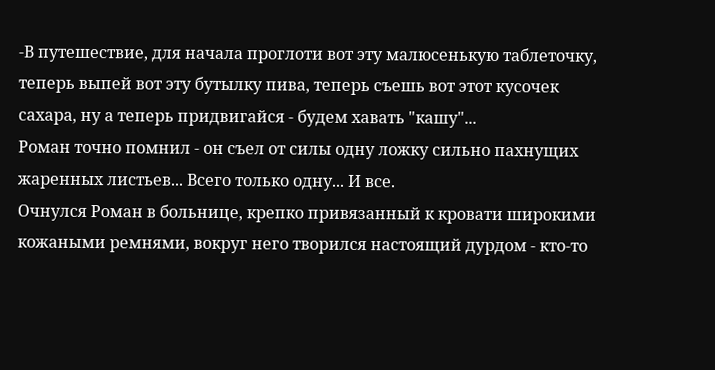-В путешествие, для начала проглоти вот эту малюсенькую таблеточку, теперь выпей вот эту бутылку пива, теперь съешь вот этот кусочек сахара, ну а теперь придвигайся - будем хавать "кашу"...
Роман точно помнил - он съел от силы одну ложку сильно пахнущих жаренных листьев... Всего только одну... И все.
Очнулся Роман в больнице, крепко привязанный к кровати широкими кожаными ремнями, вокруг него творился настоящий дурдом - кто-то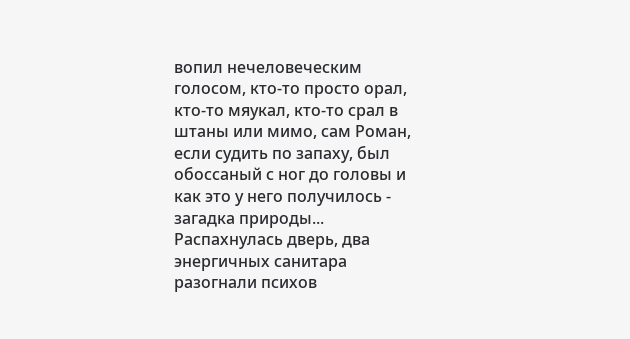вопил нечеловеческим голосом, кто-то просто орал, кто-то мяукал, кто-то срал в штаны или мимо, сам Роман, если судить по запаху, был обоссаный с ног до головы и как это у него получилось - загадка природы... Распахнулась дверь, два энергичных санитара разогнали психов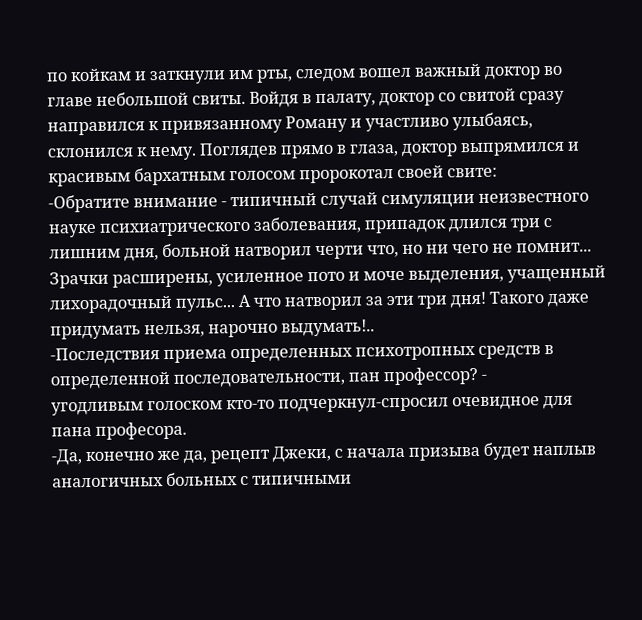по койкам и заткнули им рты, следом вошел важный доктор во главе небольшой свиты. Войдя в палату, доктор со свитой сразу направился к привязанному Роману и участливо улыбаясь, склонился к нему. Поглядев прямо в глаза, доктор выпрямился и красивым бархатным голосом пророкотал своей свите:
-Обратите внимание - типичный случай симуляции неизвестного науке психиатрического заболевания, припадок длился три с лишним дня, больной натворил черти что, но ни чего не помнит... Зрачки расширены, усиленное пото и моче выделения, учащенный лихорадочный пульс... А что натворил за эти три дня! Такого даже придумать нельзя, нарочно выдумать!..
-Последствия приема определенных психотропных средств в определенной последовательности, пан профессор? -
угодливым голоском кто-то подчеркнул-спросил очевидное для пана професора.
-Да, конечно же да, рецепт Джеки, с начала призыва будет наплыв аналогичных больных с типичными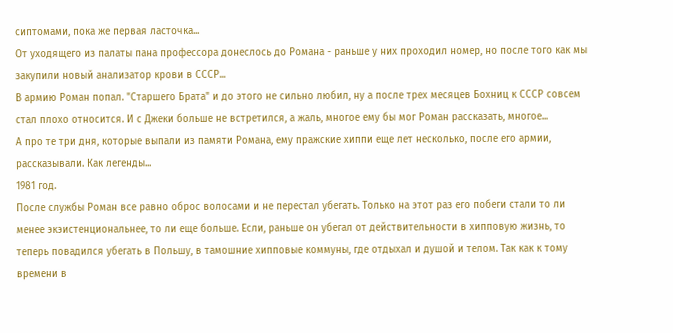сиптомами, пока же первая ласточка...
От уходящего из палаты пана профессора донеслось до Романа - раньше у них проходил номер, но после того как мы закупили новый анализатор крови в СССР...
В армию Роман попал. "Старшего Брата" и до этого не сильно любил, ну а после трех месяцев Бохниц к СССР совсем стал плохо относится. И с Джеки больше не встретился, а жаль, многое ему бы мог Роман рассказать, многое...
А про те три дня, которые выпали из памяти Романа, ему пражские хиппи еще лет несколько, после его армии, рассказывали. Как легенды...
1981 год.
После службы Роман все равно оброс волосами и не перестал убегать. Только на этот раз его побеги стали то ли менее экэистенциональнее, то ли еще больше. Если, раньше он убегал от действительности в хипповую жизнь, то теперь повадился убегать в Польшу, в тамошние хипповые коммуны, где отдыхал и душой и телом. Так как к тому времени в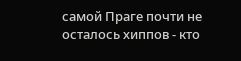самой Праге почти не осталось хиппов - кто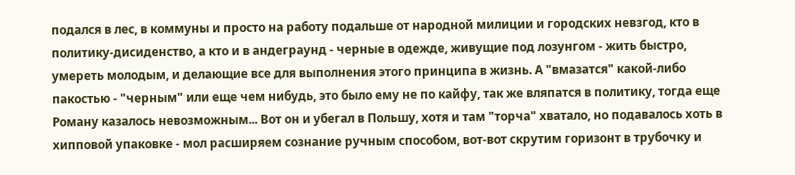подался в лес, в коммуны и просто на работу подальше от народной милиции и городских невзгод, кто в политику-дисиденство, а кто и в андеграунд - черные в одежде, живущие под лозунгом - жить быстро, умереть молодым, и делающие все для выполнения этого принципа в жизнь. А "вмазатся" какой-либо пакостью - "черным" или еще чем нибудь, это было ему не по кайфу, так же вляпатся в политику, тогда еще Роману казалось невозможным... Вот он и убегал в Польшу, хотя и там "торча" хватало, но подавалось хоть в хипповой упаковке - мол расширяем сознание ручным способом, вот-вот скрутим горизонт в трубочку и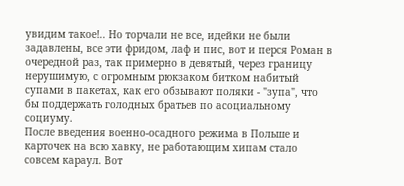увидим такое!.. Но торчали не все, идейки не были задавлены, все эти фридом, лаф и пис, вот и перся Роман в очередной раз, так примерно в девятый, через границу нерушимую, с огромным рюкзаком битком набитый супами в пакетах, как его обзывают поляки - "зупа", что бы поддержать голодных братьев по асоциальному социуму.
После введения военно-осадного режима в Польше и карточек на всю хавку, не работающим хипам стало совсем караул. Вот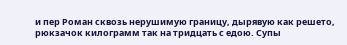и пер Роман сквозь нерушимую границу, дырявую как решето, рюкзачок килограмм так на тридцать с едою. Супы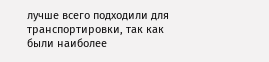лучше всего подходили для транспортировки, так как были наиболее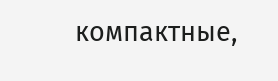компактные,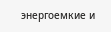энергоемкие и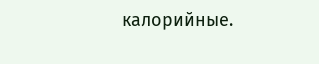калорийные.